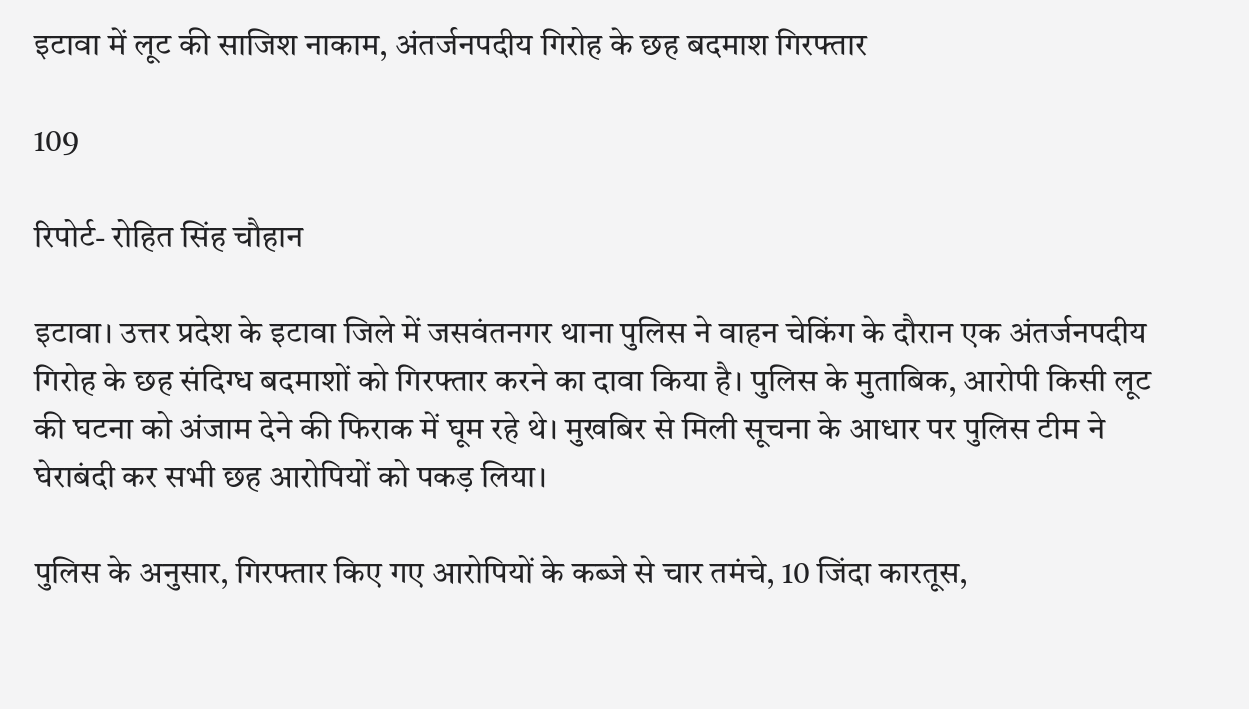इटावा में लूट की साजिश नाकाम, अंतर्जनपदीय गिरोह के छह बदमाश गिरफ्तार

109

रिपोर्ट- रोहित सिंह चौहान

इटावा। उत्तर प्रदेश के इटावा जिले में जसवंतनगर थाना पुलिस ने वाहन चेकिंग के दौरान एक अंतर्जनपदीय गिरोह के छह संदिग्ध बदमाशों को गिरफ्तार करने का दावा किया है। पुलिस के मुताबिक, आरोपी किसी लूट की घटना को अंजाम देने की फिराक में घूम रहे थे। मुखबिर से मिली सूचना के आधार पर पुलिस टीम ने घेराबंदी कर सभी छह आरोपियों को पकड़ लिया।

पुलिस के अनुसार, गिरफ्तार किए गए आरोपियों के कब्जे से चार तमंचे, 10 जिंदा कारतूस,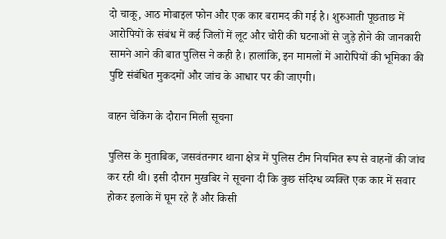दो चाकू, आठ मोबाइल फोन और एक कार बरामद की गई है। शुरुआती पूछताछ में आरोपियों के संबंध में कई जिलों में लूट और चोरी की घटनाओं से जुड़े होने की जानकारी सामने आने की बात पुलिस ने कही है। हालांकि, इन मामलों में आरोपियों की भूमिका की पुष्टि संबंधित मुकदमों और जांच के आधार पर की जाएगी।

वाहन चेकिंग के दौरान मिली सूचना

पुलिस के मुताबिक, जसवंतनगर थाना क्षेत्र में पुलिस टीम नियमित रूप से वाहनों की जांच कर रही थी। इसी दौरान मुखबिर ने सूचना दी कि कुछ संदिग्ध व्यक्ति एक कार में सवार होकर इलाके में घूम रहे हैं और किसी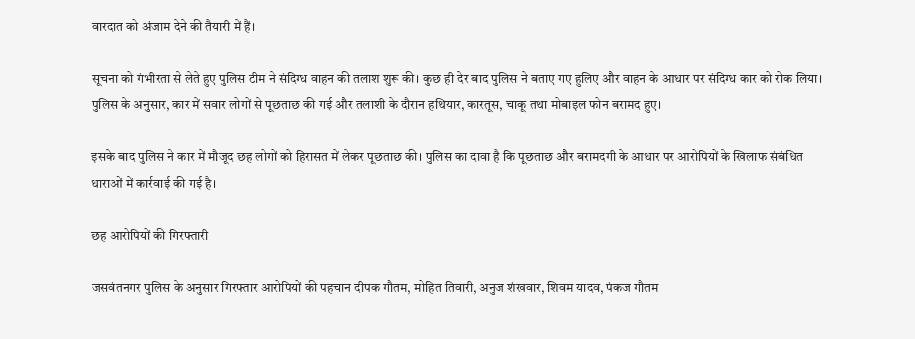वारदात को अंजाम देने की तैयारी में हैं।

सूचना को गंभीरता से लेते हुए पुलिस टीम ने संदिग्ध वाहन की तलाश शुरू की। कुछ ही देर बाद पुलिस ने बताए गए हुलिए और वाहन के आधार पर संदिग्ध कार को रोक लिया। पुलिस के अनुसार, कार में सवार लोगों से पूछताछ की गई और तलाशी के दौरान हथियार, कारतूस, चाकू तथा मोबाइल फोन बरामद हुए।

इसके बाद पुलिस ने कार में मौजूद छह लोगों को हिरासत में लेकर पूछताछ की। पुलिस का दावा है कि पूछताछ और बरामदगी के आधार पर आरोपियों के खिलाफ संबंधित धाराओं में कार्रवाई की गई है।

छह आरोपियों की गिरफ्तारी

जसवंतनगर पुलिस के अनुसार गिरफ्तार आरोपियों की पहचान दीपक गौतम, मोहित तिवारी, अनुज शंखवार, शिवम यादव, पंकज गौतम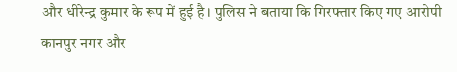और धीरेन्द्र कुमार के रूप में हुई है। पुलिस ने बताया कि गिरफ्तार किए गए आरोपी कानपुर नगर और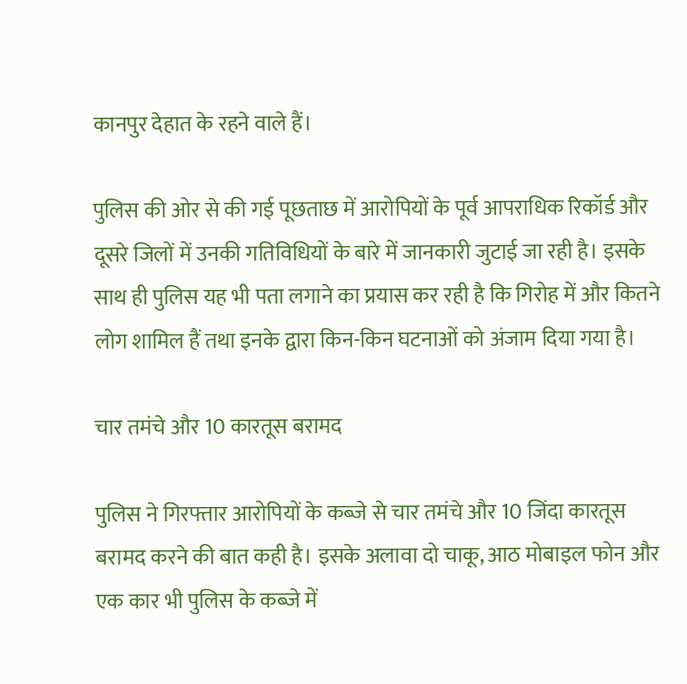कानपुर देहात के रहने वाले हैं।

पुलिस की ओर से की गई पूछताछ में आरोपियों के पूर्व आपराधिक रिकॉर्ड और दूसरे जिलों में उनकी गतिविधियों के बारे में जानकारी जुटाई जा रही है। इसके साथ ही पुलिस यह भी पता लगाने का प्रयास कर रही है कि गिरोह में और कितने लोग शामिल हैं तथा इनके द्वारा किन-किन घटनाओं को अंजाम दिया गया है।

चार तमंचे और 10 कारतूस बरामद

पुलिस ने गिरफ्तार आरोपियों के कब्जे से चार तमंचे और 10 जिंदा कारतूस बरामद करने की बात कही है। इसके अलावा दो चाकू, आठ मोबाइल फोन और एक कार भी पुलिस के कब्जे में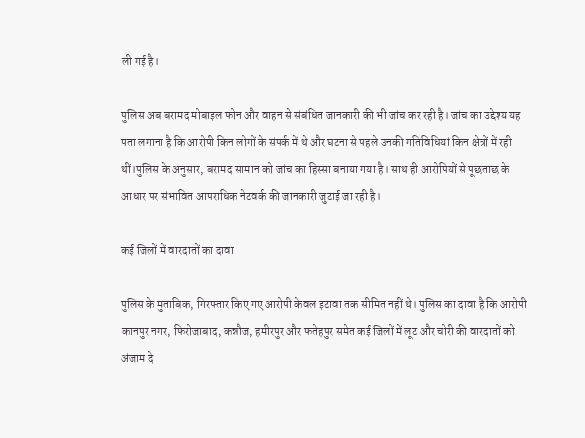ली गई है।

पुलिस अब बरामद मोबाइल फोन और वाहन से संबंधित जानकारी की भी जांच कर रही है। जांच का उद्देश्य यह पता लगाना है कि आरोपी किन लोगों के संपर्क में थे और घटना से पहले उनकी गतिविधियां किन क्षेत्रों में रही थीं।पुलिस के अनुसार, बरामद सामान को जांच का हिस्सा बनाया गया है। साथ ही आरोपियों से पूछताछ के आधार पर संभावित आपराधिक नेटवर्क की जानकारी जुटाई जा रही है।

कई जिलों में वारदातों का दावा

पुलिस के मुताबिक, गिरफ्तार किए गए आरोपी केवल इटावा तक सीमित नहीं थे। पुलिस का दावा है कि आरोपी कानपुर नगर, फिरोजाबाद, कन्नौज, हमीरपुर और फतेहपुर समेत कई जिलों में लूट और चोरी की वारदातों को अंजाम दे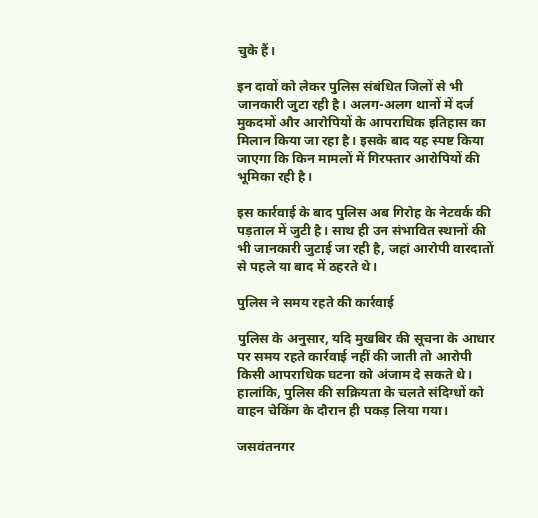चुके हैं।

इन दावों को लेकर पुलिस संबंधित जिलों से भी जानकारी जुटा रही है। अलग-अलग थानों में दर्ज मुकदमों और आरोपियों के आपराधिक इतिहास का मिलान किया जा रहा है। इसके बाद यह स्पष्ट किया जाएगा कि किन मामलों में गिरफ्तार आरोपियों की भूमिका रही है।

इस कार्रवाई के बाद पुलिस अब गिरोह के नेटवर्क की पड़ताल में जुटी है। साथ ही उन संभावित स्थानों की भी जानकारी जुटाई जा रही है, जहां आरोपी वारदातों से पहले या बाद में ठहरते थे।

पुलिस ने समय रहते की कार्रवाई

पुलिस के अनुसार, यदि मुखबिर की सूचना के आधार पर समय रहते कार्रवाई नहीं की जाती तो आरोपी किसी आपराधिक घटना को अंजाम दे सकते थे। हालांकि, पुलिस की सक्रियता के चलते संदिग्धों को वाहन चेकिंग के दौरान ही पकड़ लिया गया।

जसवंतनगर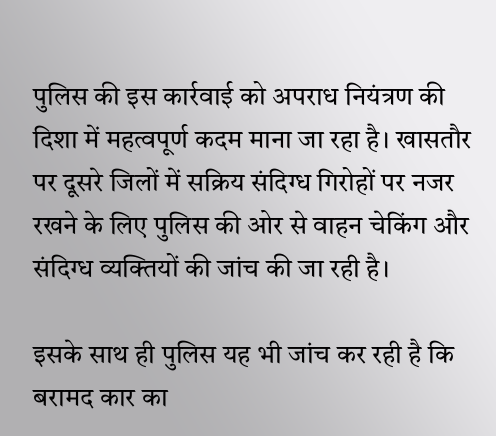पुलिस की इस कार्रवाई को अपराध नियंत्रण की दिशा में महत्वपूर्ण कदम माना जा रहा है। खासतौर पर दूसरे जिलों में सक्रिय संदिग्ध गिरोहों पर नजर रखने के लिए पुलिस की ओर से वाहन चेकिंग और संदिग्ध व्यक्तियों की जांच की जा रही है।

इसके साथ ही पुलिस यह भी जांच कर रही है कि बरामद कार का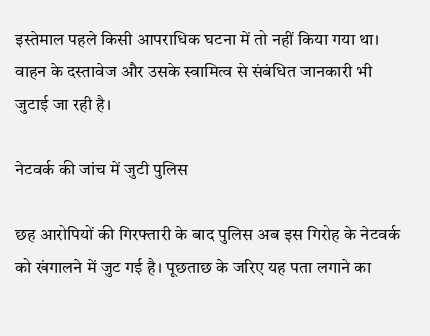इस्तेमाल पहले किसी आपराधिक घटना में तो नहीं किया गया था। वाहन के दस्तावेज और उसके स्वामित्व से संबंधित जानकारी भी जुटाई जा रही है।

नेटवर्क की जांच में जुटी पुलिस

छह आरोपियों की गिरफ्तारी के बाद पुलिस अब इस गिरोह के नेटवर्क को खंगालने में जुट गई है। पूछताछ के जरिए यह पता लगाने का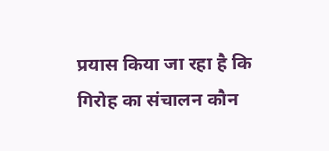प्रयास किया जा रहा है कि गिरोह का संचालन कौन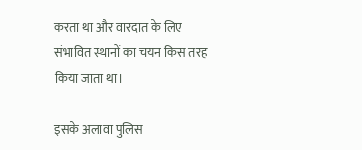करता था और वारदात के लिए संभावित स्थानों का चयन किस तरह किया जाता था।

इसके अलावा पुलिस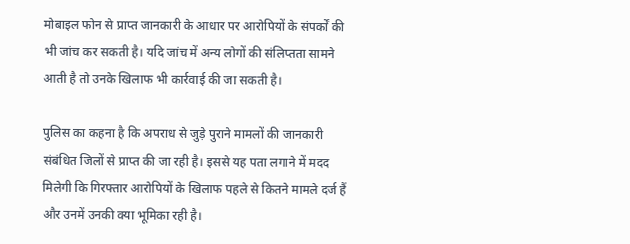मोबाइल फोन से प्राप्त जानकारी के आधार पर आरोपियों के संपर्कों की भी जांच कर सकती है। यदि जांच में अन्य लोगों की संलिप्तता सामने आती है तो उनके खिलाफ भी कार्रवाई की जा सकती है।

पुलिस का कहना है कि अपराध से जुड़े पुराने मामलों की जानकारी संबंधित जिलों से प्राप्त की जा रही है। इससे यह पता लगाने में मदद मिलेगी कि गिरफ्तार आरोपियों के खिलाफ पहले से कितने मामले दर्ज हैं और उनमें उनकी क्या भूमिका रही है।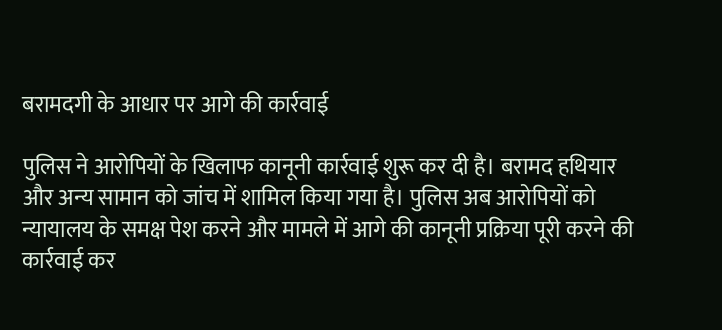बरामदगी के आधार पर आगे की कार्रवाई

पुलिस ने आरोपियों के खिलाफ कानूनी कार्रवाई शुरू कर दी है। बरामद हथियार और अन्य सामान को जांच में शामिल किया गया है। पुलिस अब आरोपियों को न्यायालय के समक्ष पेश करने और मामले में आगे की कानूनी प्रक्रिया पूरी करने की कार्रवाई कर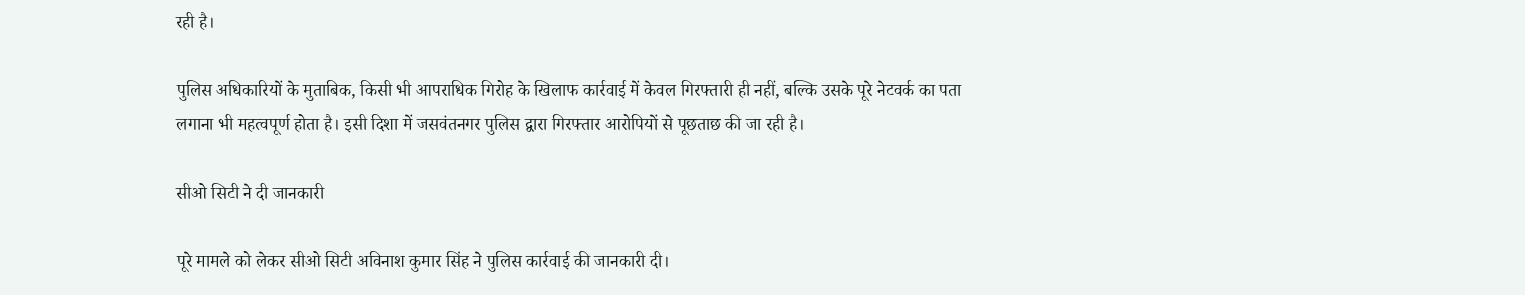रही है।

पुलिस अधिकारियों के मुताबिक, किसी भी आपराधिक गिरोह के खिलाफ कार्रवाई में केवल गिरफ्तारी ही नहीं, बल्कि उसके पूरे नेटवर्क का पता लगाना भी महत्वपूर्ण होता है। इसी दिशा में जसवंतनगर पुलिस द्वारा गिरफ्तार आरोपियों से पूछताछ की जा रही है।

सीओ सिटी ने दी जानकारी

पूरे मामले को लेकर सीओ सिटी अविनाश कुमार सिंह ने पुलिस कार्रवाई की जानकारी दी।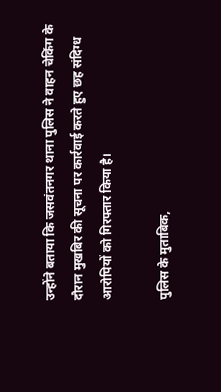उन्होंने बताया कि जसवंतनगर थाना पुलिस ने वाहन चेकिंग के दौरान मुखबिर की सूचना पर कार्रवाई करते हुए छह संदिग्ध आरोपियों को गिरफ्तार किया है।

पुलिस के मुताबिक,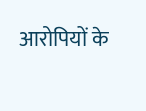आरोपियों के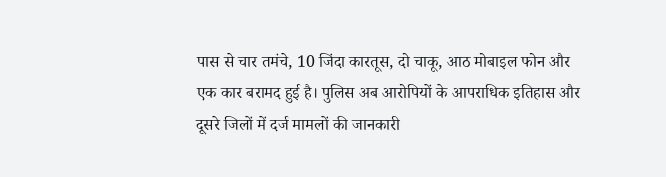पास से चार तमंचे, 10 जिंदा कारतूस, दो चाकू, आठ मोबाइल फोन और एक कार बरामद हुई है। पुलिस अब आरोपियों के आपराधिक इतिहास और दूसरे जिलों में दर्ज मामलों की जानकारी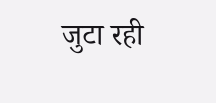जुटा रही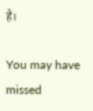है।

You may have missed